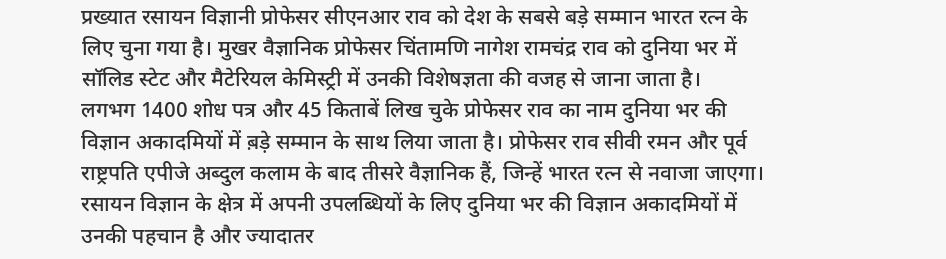प्रख्यात रसायन विज्ञानी प्रोफेसर सीएनआर राव को देश के सबसे बड़े सम्मान भारत रत्न के लिए चुना गया है। मुखर वैज्ञानिक प्रोफेसर चिंतामणि नागेश रामचंद्र राव को दुनिया भर में सॉलिड स्टेट और मैटेरियल केमिस्ट्री में उनकी विशेषज्ञता की वजह से जाना जाता है।
लगभग 1400 शोध पत्र और 45 किताबें लिख चुके प्रोफेसर राव का नाम दुनिया भर की विज्ञान अकादमियों में ब़ड़े सम्मान के साथ लिया जाता है। प्रोफेसर राव सीवी रमन और पूर्व राष्ट्रपति एपीजे अब्दुल कलाम के बाद तीसरे वैज्ञानिक हैं, जिन्हें भारत रत्न से नवाजा जाएगा।
रसायन विज्ञान के क्षेत्र में अपनी उपलब्धियों के लिए दुनिया भर की विज्ञान अकादमियों में उनकी पहचान है और ज्यादातर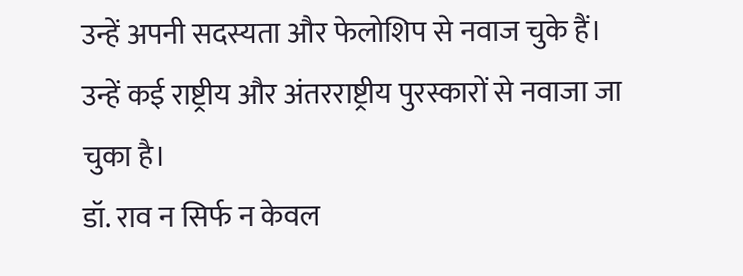उन्हें अपनी सदस्यता और फेलोशिप से नवाज चुके हैं। उन्हें कई राष्ट्रीय और अंतरराष्ट्रीय पुरस्कारों से नवाजा जा चुका है।
डॉ. राव न सिर्फ न केवल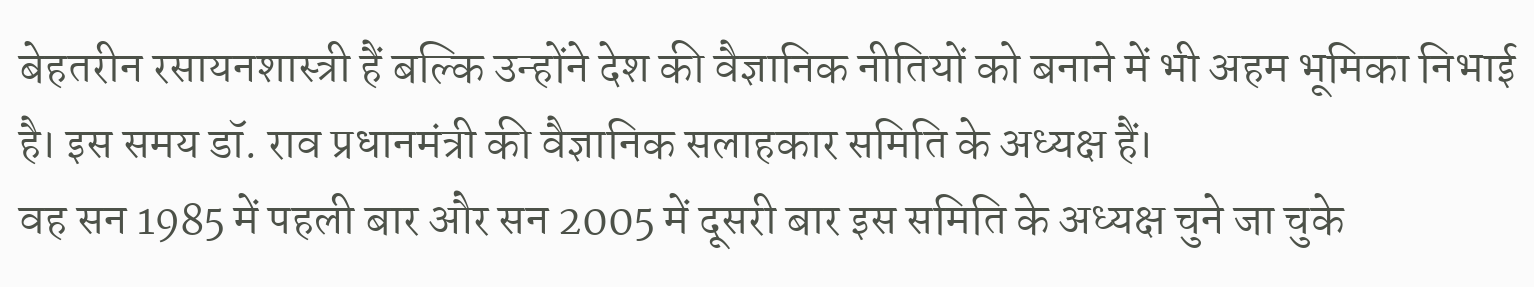बेहतरीन रसायनशास्त्री हैं बल्कि उन्होंने देश की वैज्ञानिक नीतियों को बनाने में भी अहम भूमिका निभाई है। इस समय डॉ. राव प्रधानमंत्री की वैज्ञानिक सलाहकार समिति के अध्यक्ष हैं।
वह सन 1985 में पहली बार और सन 2005 में दूसरी बार इस समिति के अध्यक्ष चुने जा चुके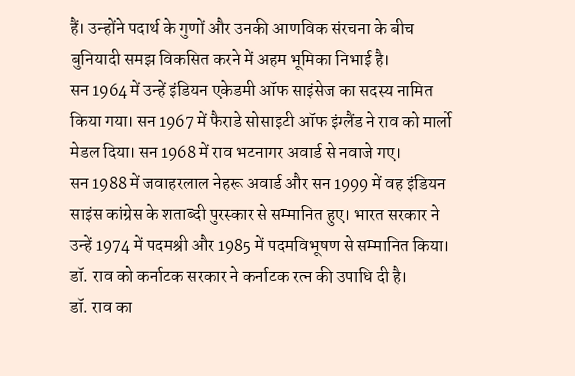हैं। उन्होंने पदार्थ के गुणों और उनकी आणविक संरचना के बीच बुनियादी समझ विकसित करने में अहम भूमिका निभाई है।
सन 1964 में उन्हें इंडियन एकेडमी ऑफ साइंसेज का सदस्य नामित किया गया। सन 1967 में फैराडे सोसाइटी ऑफ इंग्लैंड ने राव को मार्लो मेडल दिया। सन 1968 में राव भटनागर अवार्ड से नवाजे गए।
सन 1988 में जवाहरलाल नेहरू अवार्ड और सन 1999 में वह इंडियन साइंस कांग्रेस के शताब्दी पुरस्कार से सम्मानित हुए। भारत सरकार ने उन्हें 1974 में पदमश्री और 1985 में पदमविभूषण से सम्मानित किया। डॉ. राव को कर्नाटक सरकार ने कर्नाटक रत्न की उपाधि दी है।
डॉ. राव का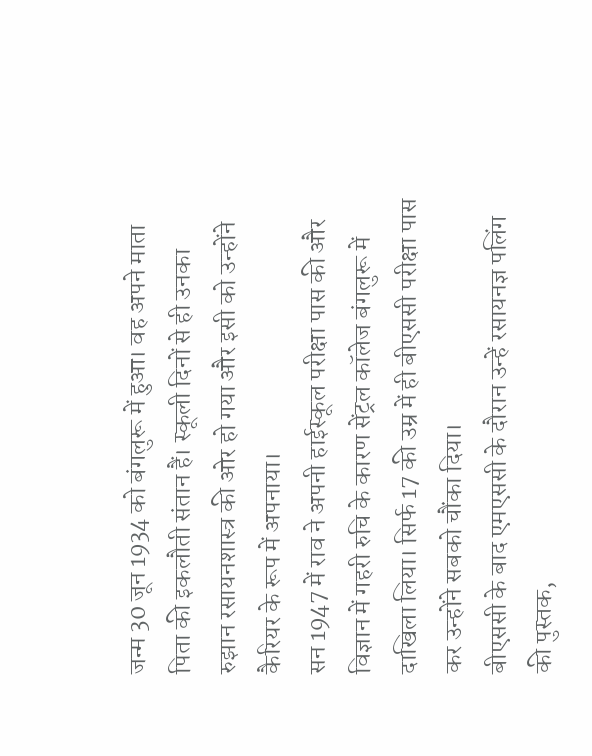जन्म 30 जून 1934 को बंगलुरू में हुआ। वह अपने माता पिता की इकलौती संतान हैं। स्कूली दिनों से ही उनका रुझान रसायनशास्त्र की ओर हो गया और इसी को उन्होंने कैरियर के रूप में अपनाया।
सन 1947 में राव ने अपनी हाईस्कूल परीक्षा पास की और विज्ञान में गहरी रुचि के कारण सेंट्रल कॉलेज बंगलुरू में दाखिला लिया। सिर्फ 17 की उम्र में ही बीएससी परीक्षा पास कर उन्होंने सबको चौंका दिया।
बीएससी के बाद एमएससी के दौरान उन्हें रसायनज्ञ पलिंग की पुस्तक,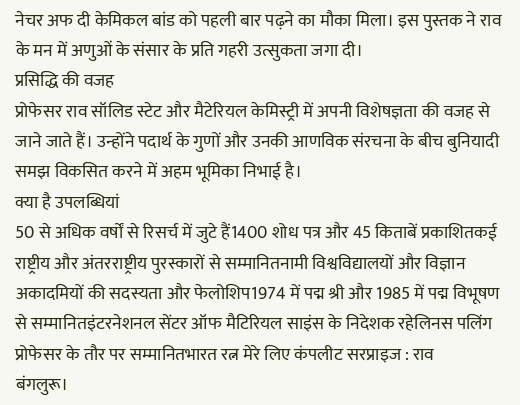नेचर अफ दी केमिकल बांड को पहली बार पढ़ने का मौका मिला। इस पुस्तक ने राव के मन में अणुओं के संसार के प्रति गहरी उत्सुकता जगा दी।
प्रसिद्धि की वजह
प्रोफेसर राव सॉलिड स्टेट और मैटेरियल केमिस्ट्री में अपनी विशेषज्ञता की वजह से जाने जाते हैं। उन्होंने पदार्थ के गुणों और उनकी आणविक संरचना के बीच बुनियादी समझ विकसित करने में अहम भूमिका निभाई है।
क्या है उपलब्धियां
50 से अधिक वर्षों से रिसर्च में जुटे हैं1400 शोध पत्र और 45 किताबें प्रकाशितकई राष्ट्रीय और अंतरराष्ट्रीय पुरस्कारों से सम्मानितनामी विश्वविद्यालयों और विज्ञान अकादमियों की सदस्यता और फेलोशिप1974 में पद्म श्री और 1985 में पद्म विभूषण से सम्मानितइंटरनेशनल सेंटर ऑफ मैटिरियल साइंस के निदेशक रहेलिनस पलिंग प्रोफेसर के तौर पर सम्मानितभारत रत्न मेरे लिए कंपलीट सरप्राइज : राव
बंगलुरू।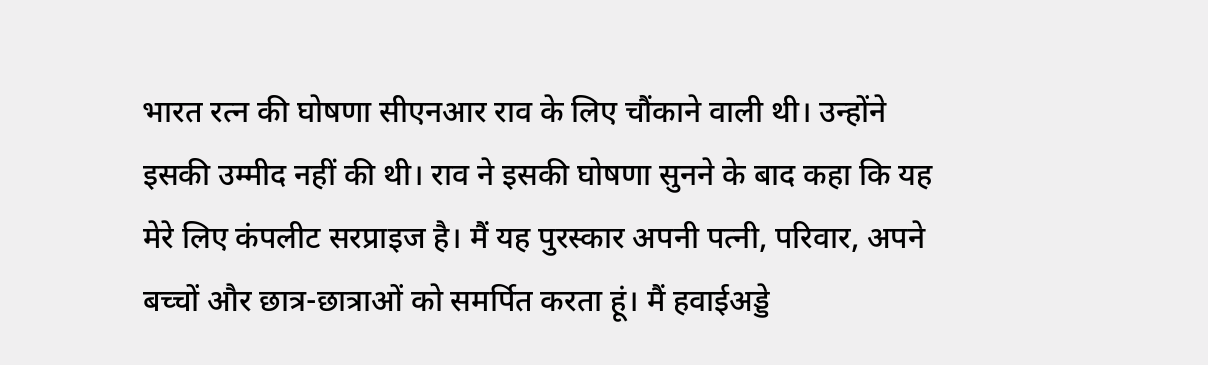भारत रत्न की घोषणा सीएनआर राव के लिए चौंकाने वाली थी। उन्होंने इसकी उम्मीद नहीं की थी। राव ने इसकी घोषणा सुनने के बाद कहा कि यह मेरे लिए कंपलीट सरप्राइज है। मैं यह पुरस्कार अपनी पत्नी, परिवार, अपने बच्चों और छात्र-छात्राओं को समर्पित करता हूं। मैं हवाईअड्डे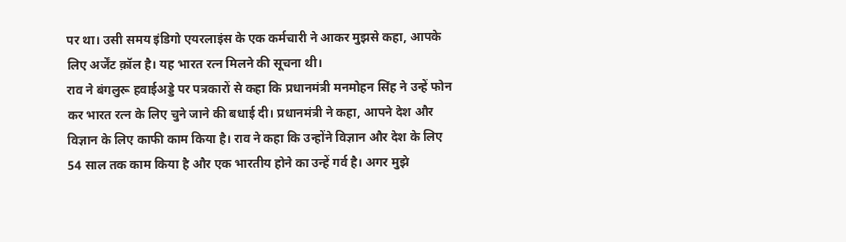पर था। उसी समय इंडिगो एयरलाइंस के एक कर्मचारी ने आकर मुझसे कहा, आपके लिए अर्जेंट क़ॉल है। यह भारत रत्न मिलने की सूचना थी।
राव ने बंगलुरू हवाईअड्डे पर पत्रकारों से कहा कि प्रधानमंत्री मनमोहन सिंह ने उन्हें फोन कर भारत रत्न के लिए चुने जाने की बधाई दी। प्रधानमंत्री ने कहा, आपने देश और विज्ञान के लिए काफी काम किया है। राव ने कहा कि उन्होंने विज्ञान और देश के लिए 54 साल तक काम किया है और एक भारतीय होने का उन्हें गर्व है। अगर मुझे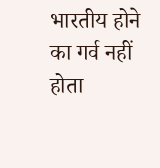भारतीय होने का गर्व नहीं होता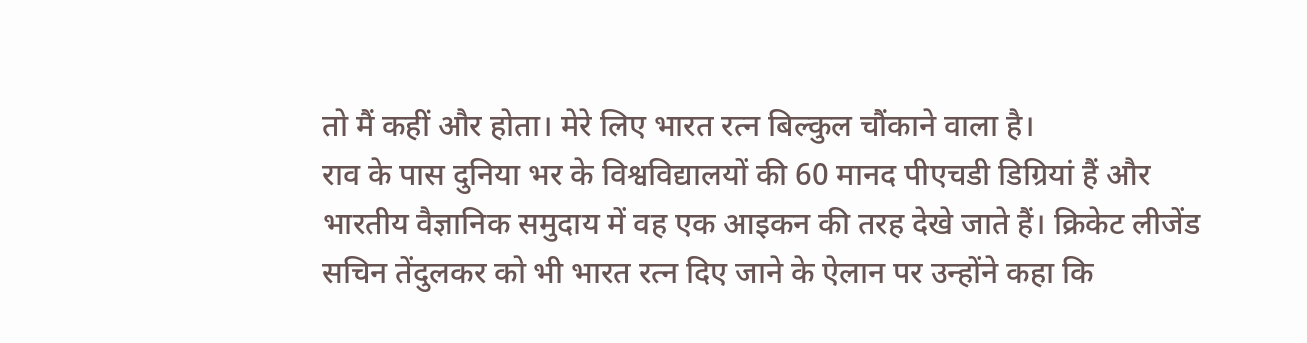तो मैं कहीं और होता। मेरे लिए भारत रत्न बिल्कुल चौंकाने वाला है।
राव के पास दुनिया भर के विश्वविद्यालयों की 60 मानद पीएचडी डिग्रियां हैं और भारतीय वैज्ञानिक समुदाय में वह एक आइकन की तरह देखे जाते हैं। क्रिकेट लीजेंड सचिन तेंदुलकर को भी भारत रत्न दिए जाने के ऐलान पर उन्होंने कहा कि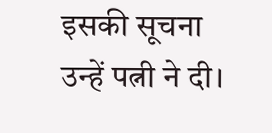इसकी सूचना उन्हें पत्नी ने दी।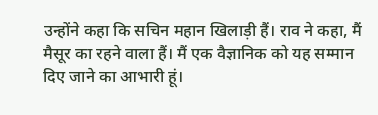उन्होंने कहा कि सचिन महान खिलाड़ी हैं। राव ने कहा, मैं मैसूर का रहने वाला हैं। मैं एक वैज्ञानिक को यह सम्मान दिए जाने का आभारी हूं।